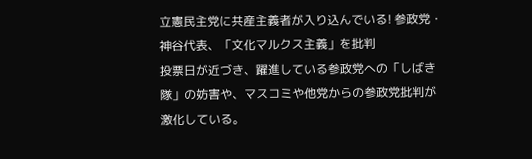立憲民主党に共産主義者が入り込んでいる! 参政党・神谷代表、「文化マルクス主義」を批判
投票日が近づき、躍進している参政党への「しばき隊」の妨害や、マスコミや他党からの参政党批判が激化している。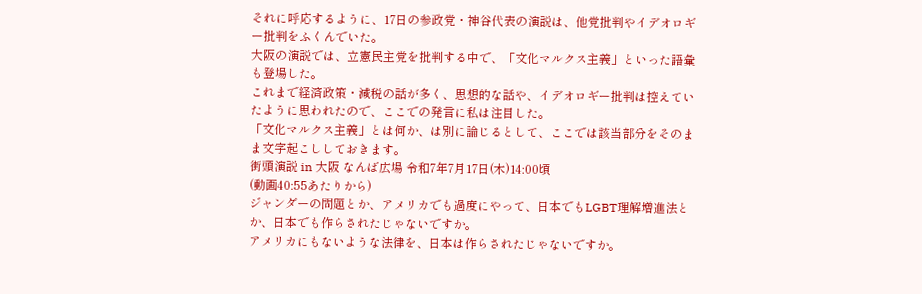それに呼応するように、17日の参政党・神谷代表の演説は、他党批判やイデオロギー批判をふくんでいた。
大阪の演説では、立憲民主党を批判する中で、「文化マルクス主義」といった語彙も登場した。
これまで経済政策・減税の話が多く、思想的な話や、イデオロギー批判は控えていたように思われたので、ここでの発言に私は注目した。
「文化マルクス主義」とは何か、は別に論じるとして、ここでは該当部分をそのまま文字起こししておきます。
街頭演説 in 大阪 なんば広場 令和7年7月17日(木)14:00頃
(動画40:55あたりから)
ジャンダーの問題とか、アメリカでも過度にやって、日本でもLGBT理解増進法とか、日本でも作らされたじゃないですか。
アメリカにもないような法律を、日本は作らされたじゃないですか。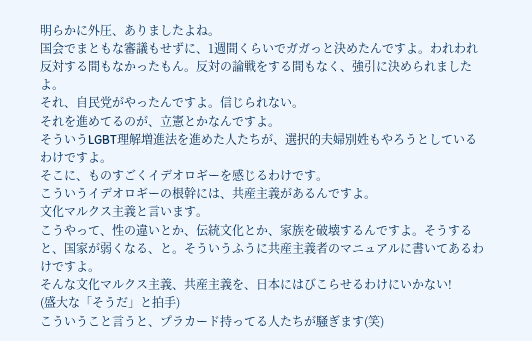明らかに外圧、ありましたよね。
国会でまともな審議もせずに、1週間くらいでガガっと決めたんですよ。われわれ反対する間もなかったもん。反対の論戦をする間もなく、強引に決められましたよ。
それ、自民党がやったんですよ。信じられない。
それを進めてるのが、立憲とかなんですよ。
そういうLGBT理解増進法を進めた人たちが、選択的夫婦別姓もやろうとしているわけですよ。
そこに、ものすごくイデオロギーを感じるわけです。
こういうイデオロギーの根幹には、共産主義があるんですよ。
文化マルクス主義と言います。
こうやって、性の違いとか、伝統文化とか、家族を破壊するんですよ。そうすると、国家が弱くなる、と。そういうふうに共産主義者のマニュアルに書いてあるわけですよ。
そんな文化マルクス主義、共産主義を、日本にはびこらせるわけにいかない!
(盛大な「そうだ」と拍手)
こういうこと言うと、プラカード持ってる人たちが騒ぎます(笑)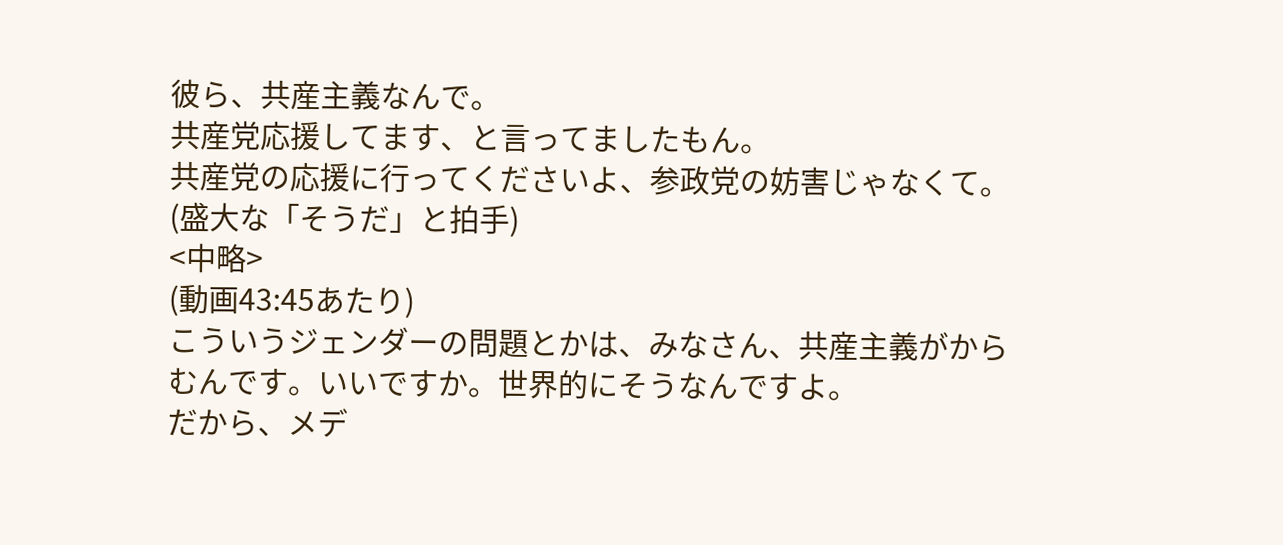彼ら、共産主義なんで。
共産党応援してます、と言ってましたもん。
共産党の応援に行ってくださいよ、参政党の妨害じゃなくて。
(盛大な「そうだ」と拍手)
<中略>
(動画43:45あたり)
こういうジェンダーの問題とかは、みなさん、共産主義がからむんです。いいですか。世界的にそうなんですよ。
だから、メデ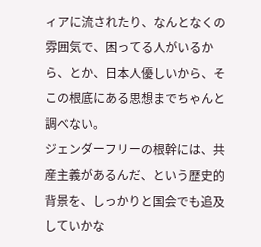ィアに流されたり、なんとなくの雰囲気で、困ってる人がいるから、とか、日本人優しいから、そこの根底にある思想までちゃんと調べない。
ジェンダーフリーの根幹には、共産主義があるんだ、という歴史的背景を、しっかりと国会でも追及していかな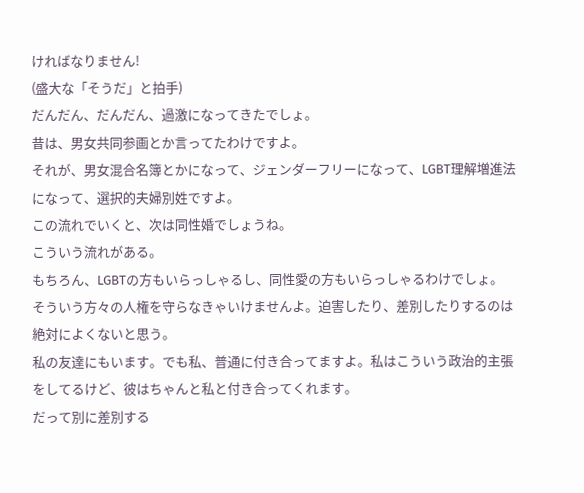ければなりません!
(盛大な「そうだ」と拍手)
だんだん、だんだん、過激になってきたでしょ。
昔は、男女共同参画とか言ってたわけですよ。
それが、男女混合名簿とかになって、ジェンダーフリーになって、LGBT理解増進法になって、選択的夫婦別姓ですよ。
この流れでいくと、次は同性婚でしょうね。
こういう流れがある。
もちろん、LGBTの方もいらっしゃるし、同性愛の方もいらっしゃるわけでしょ。
そういう方々の人権を守らなきゃいけませんよ。迫害したり、差別したりするのは絶対によくないと思う。
私の友達にもいます。でも私、普通に付き合ってますよ。私はこういう政治的主張をしてるけど、彼はちゃんと私と付き合ってくれます。
だって別に差別する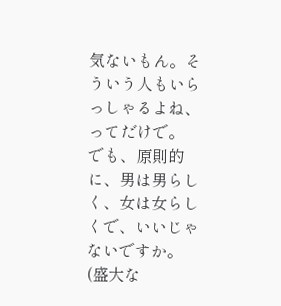気ないもん。そういう人もいらっしゃるよね、ってだけで。
でも、原則的に、男は男らしく、女は女らしくで、いいじゃないですか。
(盛大な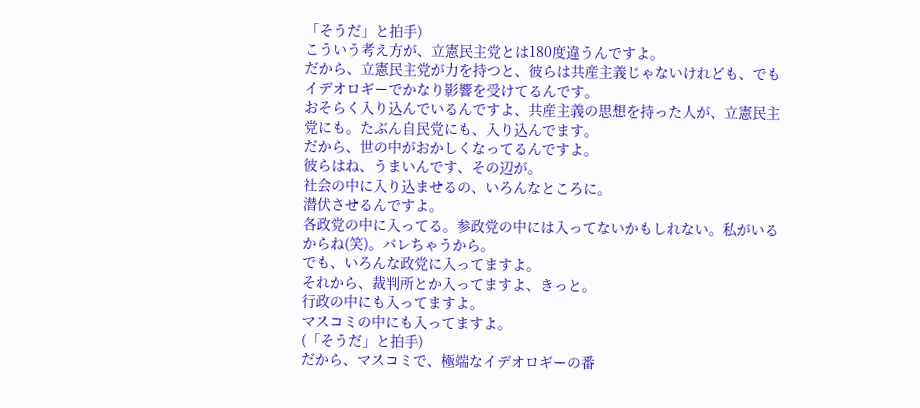「そうだ」と拍手)
こういう考え方が、立憲民主党とは180度違うんですよ。
だから、立憲民主党が力を持つと、彼らは共産主義じゃないけれども、でもイデオロギーでかなり影響を受けてるんです。
おそらく入り込んでいるんですよ、共産主義の思想を持った人が、立憲民主党にも。たぶん自民党にも、入り込んでます。
だから、世の中がおかしくなってるんですよ。
彼らはね、うまいんです、その辺が。
社会の中に入り込ませるの、いろんなところに。
潜伏させるんですよ。
各政党の中に入ってる。参政党の中には入ってないかもしれない。私がいるからね(笑)。バレちゃうから。
でも、いろんな政党に入ってますよ。
それから、裁判所とか入ってますよ、きっと。
行政の中にも入ってますよ。
マスコミの中にも入ってますよ。
(「そうだ」と拍手)
だから、マスコミで、極端なイデオロギーの番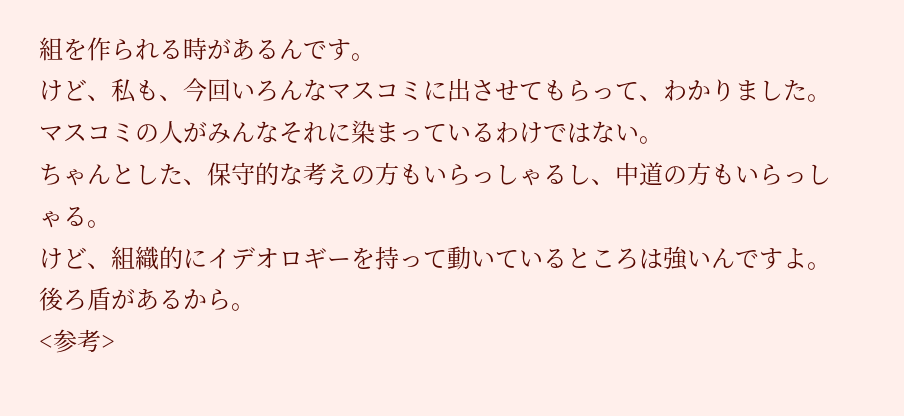組を作られる時があるんです。
けど、私も、今回いろんなマスコミに出させてもらって、わかりました。
マスコミの人がみんなそれに染まっているわけではない。
ちゃんとした、保守的な考えの方もいらっしゃるし、中道の方もいらっしゃる。
けど、組織的にイデオロギーを持って動いているところは強いんですよ。後ろ盾があるから。
<参考>